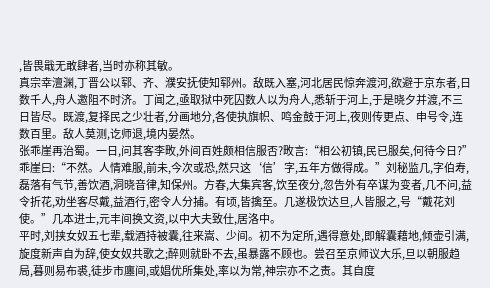,皆畏戢无敢肆者,当时亦称其敏。
真宗幸澶渊,丁晋公以郓、齐、濮安抚使知郓州。敌既入塞,河北居民惊奔渡河,欲避于京东者,日数千人,舟人邀阻不时济。丁闻之,亟取狱中死囚数人以为舟人,悉斩于河上,于是晓夕并渡,不三日皆尽。既渡,复择民之少壮者,分画地分,各使执旗帜、鸣金鼓于河上,夜则传更点、申号令,连数百里。敌人莫测,讫师退,境内晏然。
张乖崖再治蜀。一日,问其客李畋,外间百姓颇相信服否?畋言:“相公初镇,民已服矣,何待今日?”乖崖曰:“不然。人情难服,前未,今次或恐,然只这‘信’字,五年方做得成。”刘秘监几,字伯寿,磊落有气节,善饮酒,洞晓音律,知保州。方春,大集宾客,饮至夜分,忽告外有卒谋为变者,几不问,益令折花,劝坐客尽戴,益酒行,密令人分捕。有顷,皆擒至。几遂极饮达旦,人皆服之,号“戴花刘使。”几本进士,元丰间换文资,以中大夫致仕,居洛中。
平时,刘挟女奴五七辈,载酒持被囊,往来嵩、少间。初不为定所,遇得意处,即解囊藉地,倾壶引满,旋度新声自为辞,使女奴共歌之;醉则就卧不去,虽暴露不顾也。尝召至京师议大乐,旦以朝服趋局,暮则易布裘,徒步市廛间,或娼优所集处,率以为常,神宗亦不之责。其自度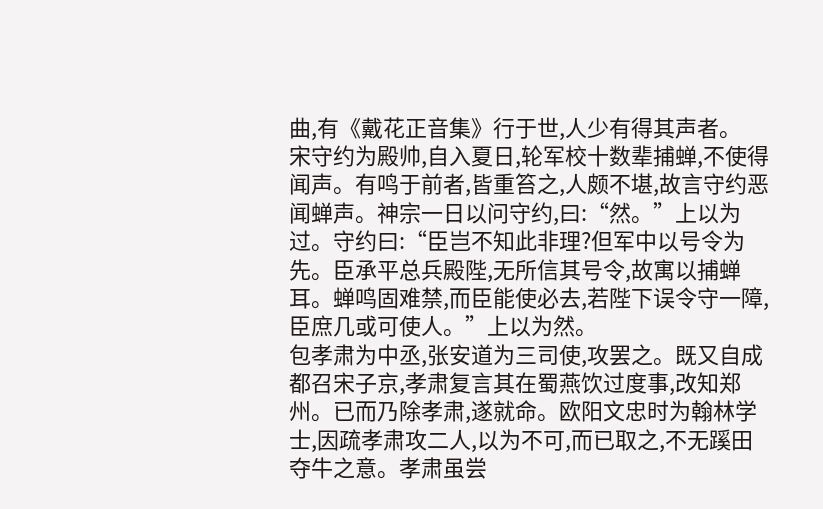曲,有《戴花正音集》行于世,人少有得其声者。
宋守约为殿帅,自入夏日,轮军校十数辈捕蝉,不使得闻声。有鸣于前者,皆重笞之,人颇不堪,故言守约恶闻蝉声。神宗一日以问守约,曰:“然。”上以为过。守约曰:“臣岂不知此非理?但军中以号令为先。臣承平总兵殿陛,无所信其号令,故寓以捕蝉耳。蝉鸣固难禁,而臣能使必去,若陛下误令守一障,臣庶几或可使人。”上以为然。
包孝肃为中丞,张安道为三司使,攻罢之。既又自成都召宋子京,孝肃复言其在蜀燕饮过度事,改知郑州。已而乃除孝肃,遂就命。欧阳文忠时为翰林学士,因疏孝肃攻二人,以为不可,而已取之,不无蹊田夺牛之意。孝肃虽尝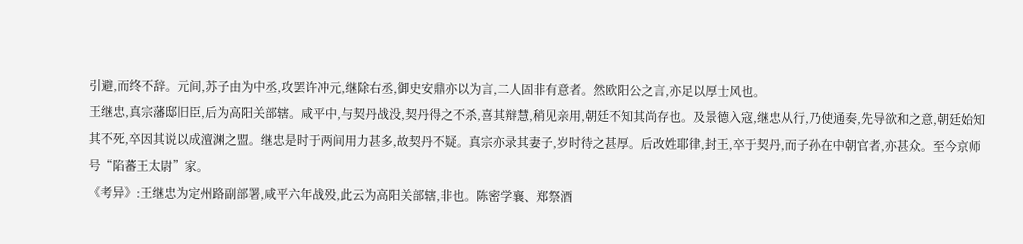引避,而终不辞。元间,苏子由为中丞,攻罢许冲元,继除右丞,御史安鼎亦以为言,二人固非有意者。然欧阳公之言,亦足以厚士风也。
王继忠,真宗藩邸旧臣,后为高阳关部辖。咸平中,与契丹战没,契丹得之不杀,喜其辩慧,稍见亲用,朝廷不知其尚存也。及景德入寇,继忠从行,乃使通奏,先导欲和之意,朝廷始知其不死,卒因其说以成澶渊之盟。继忠是时于两间用力甚多,故契丹不疑。真宗亦录其妻子,岁时待之甚厚。后改姓耶律,封王,卒于契丹,而子孙在中朝官者,亦甚众。至今京师号“陷蕃王太尉”家。
《考异》:王继忠为定州路副部署,咸平六年战殁,此云为高阳关部辖,非也。陈密学襄、郑祭酒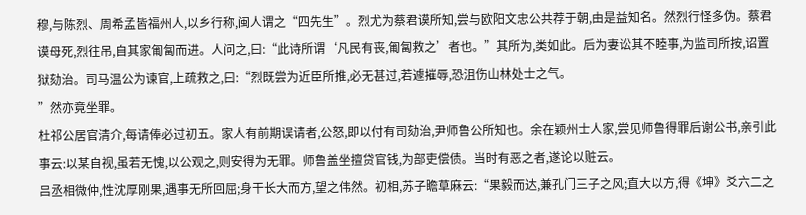穆,与陈烈、周希孟皆福州人,以乡行称,闽人谓之“四先生”。烈尤为蔡君谟所知,尝与欧阳文忠公共荐于朝,由是益知名。然烈行怪多伪。蔡君谟母死,烈往吊,自其家匍匐而进。人问之,曰:“此诗所谓‘凡民有丧,匍匐救之’者也。”其所为,类如此。后为妻讼其不睦事,为监司所按,诏置狱劾治。司马温公为谏官,上疏救之,曰:“烈既尝为近臣所推,必无甚过,若遽摧辱,恐沮伤山林处士之气。
”然亦竟坐罪。
杜祁公居官清介,每请俸必过初五。家人有前期误请者,公怒,即以付有司劾治,尹师鲁公所知也。余在颖州士人家,尝见师鲁得罪后谢公书,亲引此事云:以某自视,虽若无愧,以公观之,则安得为无罪。师鲁盖坐擅贷官钱,为部吏偿债。当时有恶之者,遂论以赃云。
吕丞相微仲,性沈厚刚果,遇事无所回屈;身干长大而方,望之伟然。初相,苏子瞻草麻云:“果毅而达,兼孔门三子之风;直大以方,得《坤》爻六二之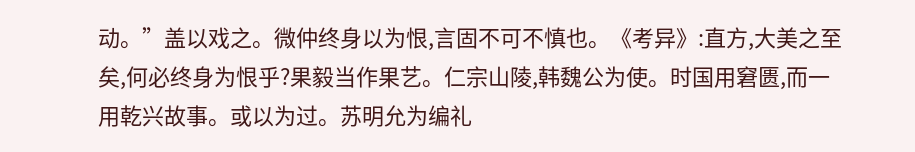动。”盖以戏之。微仲终身以为恨,言固不可不慎也。《考异》:直方,大美之至矣,何必终身为恨乎?果毅当作果艺。仁宗山陵,韩魏公为使。时国用窘匮,而一用乾兴故事。或以为过。苏明允为编礼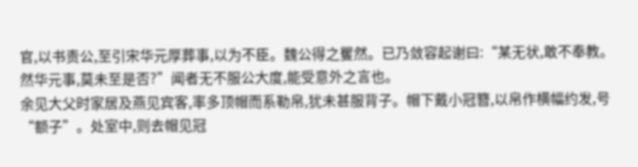官,以书责公,至引宋华元厚葬事,以为不臣。魏公得之矍然。已乃敛容起谢曰:“某无状,敢不奉教。
然华元事,莫未至是否?”闻者无不服公大度,能受意外之言也。
余见大父时家居及燕见宾客,率多顶帽而系勒帛,犹未甚服背子。帽下戴小冠簪,以帛作横幅约发,号“额子”。处室中,则去帽见冠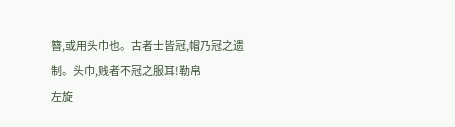簪,或用头巾也。古者士皆冠,帽乃冠之遗制。头巾,贱者不冠之服耳!勒帛
左旋